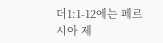더1:1-12에는 페르시아 제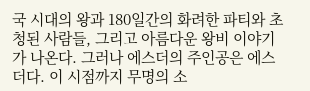국 시대의 왕과 180일간의 화려한 파티와 초청된 사람들, 그리고 아름다운 왕비 이야기가 나온다. 그러나 에스더의 주인공은 에스더다. 이 시점까지 무명의 소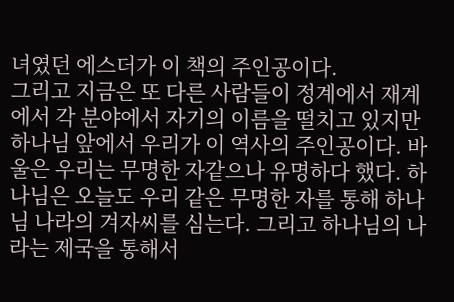녀였던 에스더가 이 책의 주인공이다.
그리고 지금은 또 다른 사람들이 정계에서 재계에서 각 분야에서 자기의 이름을 떨치고 있지만 하나님 앞에서 우리가 이 역사의 주인공이다. 바울은 우리는 무명한 자같으나 유명하다 했다. 하나님은 오늘도 우리 같은 무명한 자를 통해 하나님 나라의 겨자씨를 심는다. 그리고 하나님의 나라는 제국을 통해서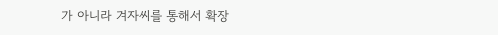가 아니라 겨자씨를 통해서 확장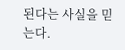된다는 사실을 믿는다.